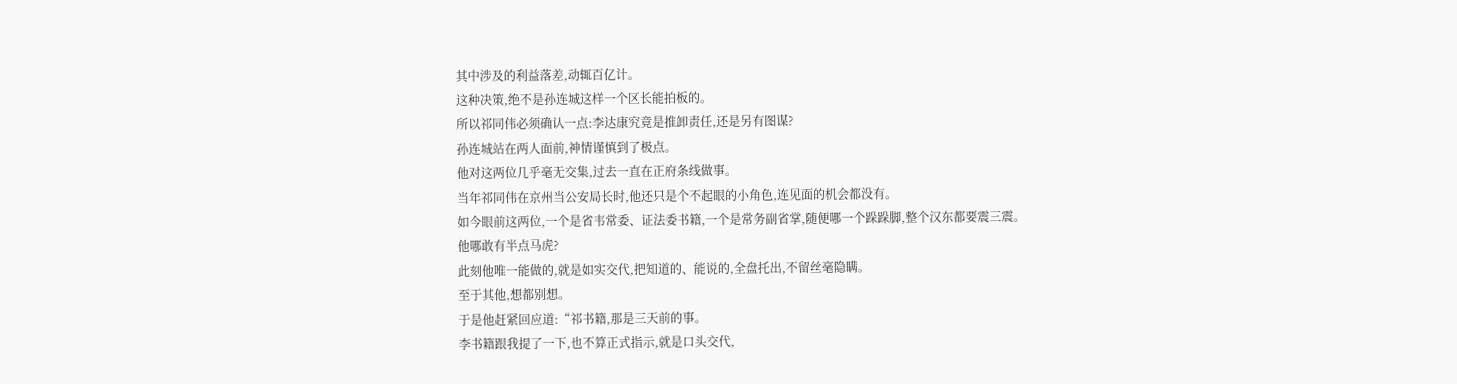其中涉及的利益落差,动辄百亿计。
这种决策,绝不是孙连城这样一个区长能拍板的。
所以祁同伟必须确认一点:李达康究竟是推卸责任,还是另有图谋?
孙连城站在两人面前,神情谨慎到了极点。
他对这两位几乎毫无交集,过去一直在正府条线做事。
当年祁同伟在京州当公安局长时,他还只是个不起眼的小角色,连见面的机会都没有。
如今眼前这两位,一个是省韦常委、证法委书籍,一个是常务副省掌,随便哪一个跺跺脚,整个汉东都要震三震。
他哪敢有半点马虎?
此刻他唯一能做的,就是如实交代,把知道的、能说的,全盘托出,不留丝毫隐瞒。
至于其他,想都别想。
于是他赶紧回应道:“祁书籍,那是三天前的事。
李书籍跟我提了一下,也不算正式指示,就是口头交代,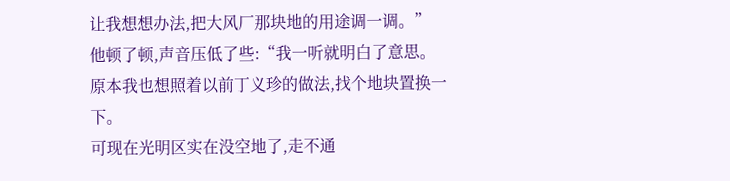让我想想办法,把大风厂那块地的用途调一调。”
他顿了顿,声音压低了些:“我一听就明白了意思。
原本我也想照着以前丁义珍的做法,找个地块置换一下。
可现在光明区实在没空地了,走不通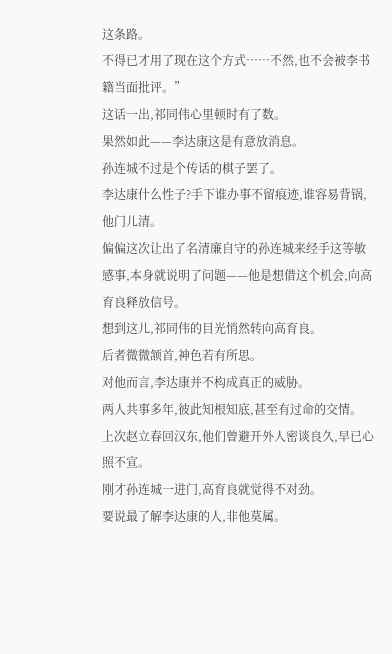这条路。
不得已才用了现在这个方式……不然,也不会被李书籍当面批评。”
这话一出,祁同伟心里顿时有了数。
果然如此——李达康这是有意放消息。
孙连城不过是个传话的棋子罢了。
李达康什么性子?手下谁办事不留痕迹,谁容易背锅,他门儿清。
偏偏这次让出了名清廉自守的孙连城来经手这等敏感事,本身就说明了问题——他是想借这个机会,向高育良释放信号。
想到这儿,祁同伟的目光悄然转向高育良。
后者微微颔首,神色若有所思。
对他而言,李达康并不构成真正的威胁。
两人共事多年,彼此知根知底,甚至有过命的交情。
上次赵立春回汉东,他们曾避开外人密谈良久,早已心照不宣。
刚才孙连城一进门,高育良就觉得不对劲。
要说最了解李达康的人,非他莫属。